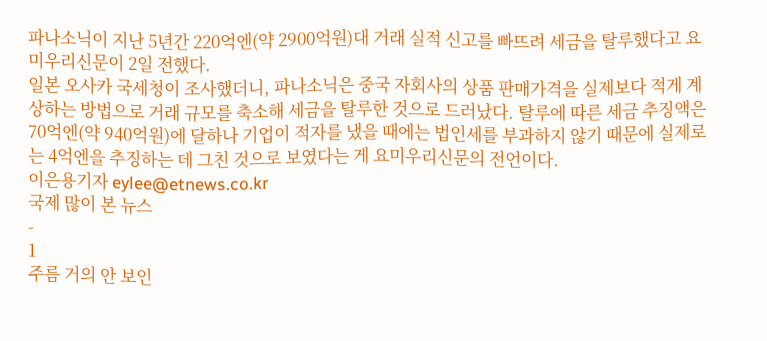파나소닉이 지난 5년간 220억엔(약 2900억원)대 거래 실적 신고를 빠뜨려 세금을 탈루했다고 요미우리신문이 2일 전했다.
일본 오사카 국세청이 조사했더니, 파나소닉은 중국 자회사의 상품 판매가격을 실제보다 적게 계상하는 방법으로 거래 규모를 축소해 세금을 탈루한 것으로 드러났다. 탈루에 따른 세금 추징액은 70억엔(약 940억원)에 달하나 기업이 적자를 냈을 때에는 법인세를 부과하지 않기 때문에 실제로는 4억엔을 추징하는 데 그친 것으로 보였다는 게 요미우리신문의 전언이다.
이은용기자 eylee@etnews.co.kr
국제 많이 본 뉴스
-
1
주름 거의 안 보인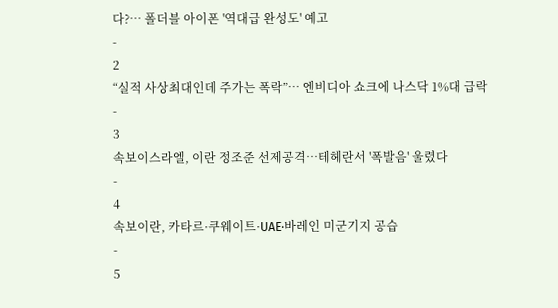다?… 폴더블 아이폰 '역대급 완성도' 예고
-
2
“실적 사상최대인데 주가는 폭락”… 엔비디아 쇼크에 나스닥 1%대 급락
-
3
속보이스라엘, 이란 정조준 선제공격…테헤란서 '폭발음' 울렸다
-
4
속보이란, 카타르·쿠웨이트·UAE·바레인 미군기지 공습
-
5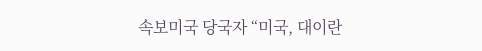속보미국 당국자 “미국, 대이란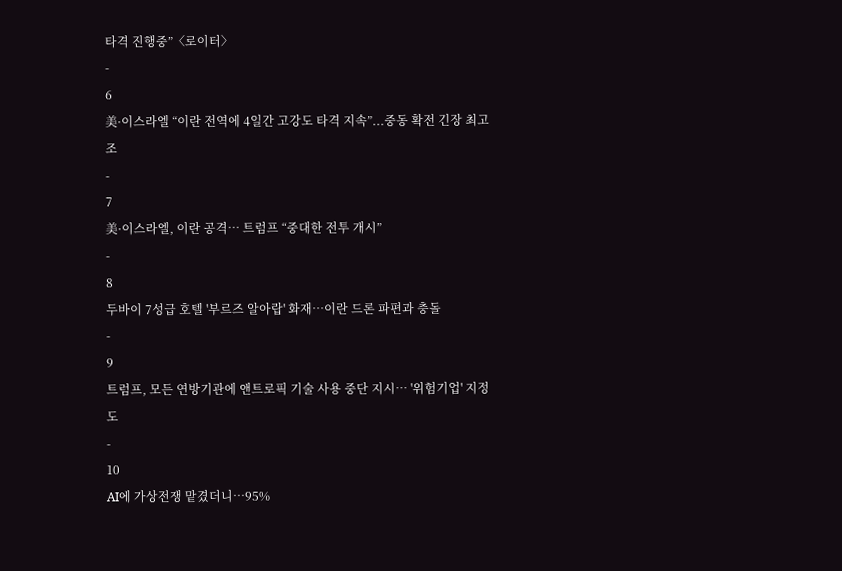타격 진행중”〈로이터〉
-
6
美·이스라엘 “이란 전역에 4일간 고강도 타격 지속”...중동 확전 긴장 최고조
-
7
美·이스라엘, 이란 공격… 트럼프 “중대한 전투 개시”
-
8
두바이 7성급 호텔 '부르즈 알아랍' 화재…이란 드론 파편과 충돌
-
9
트럼프, 모든 연방기관에 앤트로픽 기술 사용 중단 지시… '위험기업' 지정도
-
10
AI에 가상전쟁 맡겼더니…95%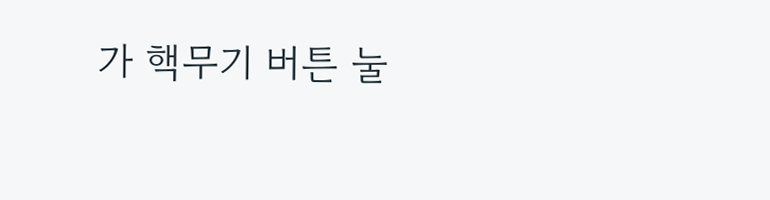가 핵무기 버튼 눌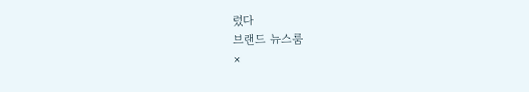렀다
브랜드 뉴스룸
×